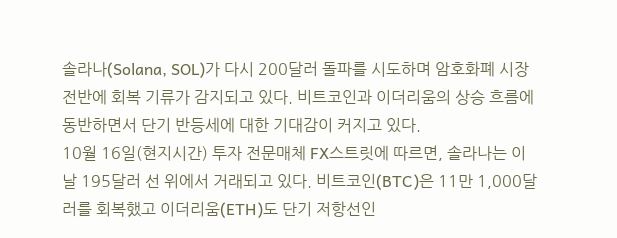솔라나(Solana, SOL)가 다시 200달러 돌파를 시도하며 암호화폐 시장 전반에 회복 기류가 감지되고 있다. 비트코인과 이더리움의 상승 흐름에 동반하면서 단기 반등세에 대한 기대감이 커지고 있다.
10월 16일(현지시간) 투자 전문매체 FX스트릿에 따르면, 솔라나는 이날 195달러 선 위에서 거래되고 있다. 비트코인(BTC)은 11만 1,000달러를 회복했고 이더리움(ETH)도 단기 저항선인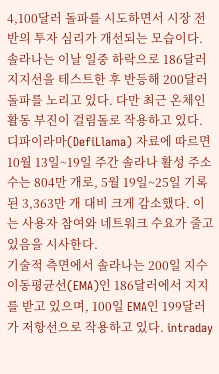4,100달러 돌파를 시도하면서 시장 전반의 투자 심리가 개선되는 모습이다.
솔라나는 이날 일중 하락으로 186달러 지지선을 테스트한 후 반등해 200달러 돌파를 노리고 있다. 다만 최근 온체인 활동 부진이 걸림돌로 작용하고 있다. 디파이라마(DefiLlama) 자료에 따르면 10월 13일~19일 주간 솔라나 활성 주소 수는 804만 개로, 5월 19일~25일 기록된 3,363만 개 대비 크게 감소했다. 이는 사용자 참여와 네트워크 수요가 줄고 있음을 시사한다.
기술적 측면에서 솔라나는 200일 지수이동평균선(EMA)인 186달러에서 지지를 받고 있으며, 100일 EMA인 199달러가 저항선으로 작용하고 있다. intraday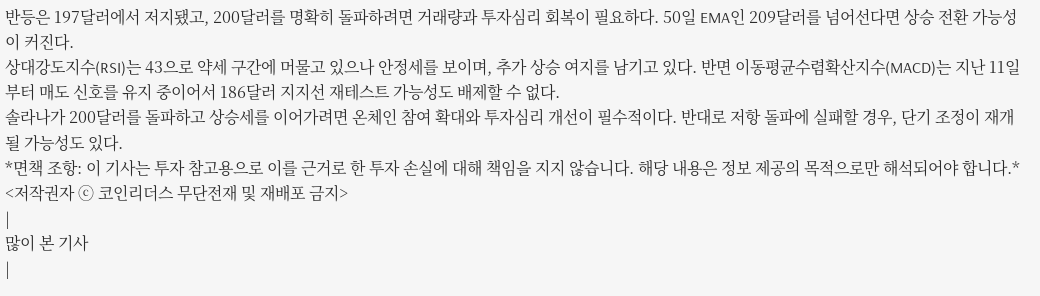반등은 197달러에서 저지됐고, 200달러를 명확히 돌파하려면 거래량과 투자심리 회복이 필요하다. 50일 EMA인 209달러를 넘어선다면 상승 전환 가능성이 커진다.
상대강도지수(RSI)는 43으로 약세 구간에 머물고 있으나 안정세를 보이며, 추가 상승 여지를 남기고 있다. 반면 이동평균수렴확산지수(MACD)는 지난 11일부터 매도 신호를 유지 중이어서 186달러 지지선 재테스트 가능성도 배제할 수 없다.
솔라나가 200달러를 돌파하고 상승세를 이어가려면 온체인 참여 확대와 투자심리 개선이 필수적이다. 반대로 저항 돌파에 실패할 경우, 단기 조정이 재개될 가능성도 있다.
*면책 조항: 이 기사는 투자 참고용으로 이를 근거로 한 투자 손실에 대해 책임을 지지 않습니다. 해당 내용은 정보 제공의 목적으로만 해석되어야 합니다.*
<저작권자 ⓒ 코인리더스 무단전재 및 재배포 금지>
|
많이 본 기사
|